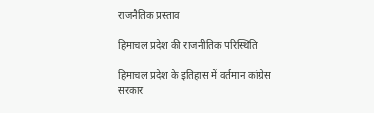राजनैतिक प्रस्ताव

हिमाचल प्रदेश की राजनीतिक परिस्थिति

हिमाचल प्रदेश के इतिहास में वर्तमान कांग्रेस सरकार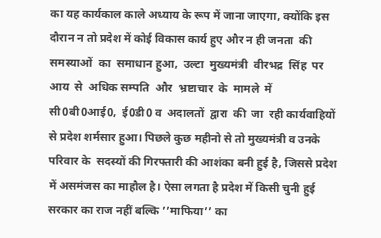का यह कार्यकाल काले अध्याय के रूप में जाना जाएगा, क्योंकि इस दौरान न तो प्रदेश में कोई विकास कार्य हुए और न ही जनता  की  समस्याओं  का  समाधान हुआ,  उल्टा  मुख्यमंत्री  वीरभद्र  सिंह  पर  आय  से  अधिक सम्पति  और  भ्रष्टाचार  के  मामले  में  सी0बी0आई0,  ई0डी0 व  अदालतों  द्वारा  की  जा  रही कार्यवाहियों से प्रदेश शर्मसार हुआ। पिछले कुछ महीनो से तो मुख्यमंत्री व उनके परिवार के  सदस्यों की गिरफ्तारी की आशंका बनी हुई है, जिससे प्रदेश में असमंजस का माहौल है। ऐसा लगता है प्रदेश में किसी चुनी हुई सरकार का राज नहीं बल्कि ’’माफिया’’ का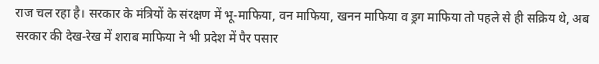राज चल रहा है। सरकार के मंत्रियों के संरक्षण में भू-माफिया, वन माफिया, खनन माफिया व ड्रग माफिया तो पहले से ही सक्रिय थे, अब सरकार की देख-रेख में शराब माफिया ने भी प्रदेश में पैर पसार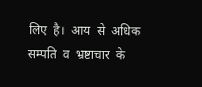लिए  है।  आय  से  अधिक  सम्पति  व  भ्रष्टाचार  के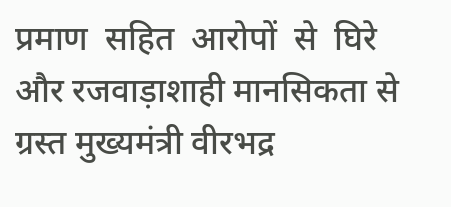प्रमाण  सहित  आरोपों  से  घिरे  और रजवाड़ाशाही मानसिकता से ग्रस्त मुख्यमंत्री वीरभद्र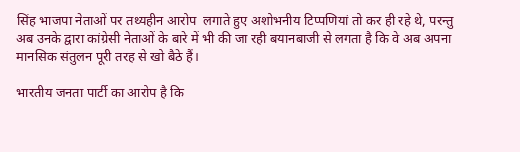सिंह भाजपा नेताओं पर तथ्यहीन आरोप  लगाते हुए अशोभनीय टिप्पणियां तो कर ही रहे थे, परन्तु अब उनके द्वारा कांग्रेसी नेताओं के बारे में भी की जा रही बयानबाजी से लगता है कि वे अब अपना मानसिक संतुलन पूरी तरह से खो बैठे हैं।

भारतीय जनता पार्टी का आरोप है कि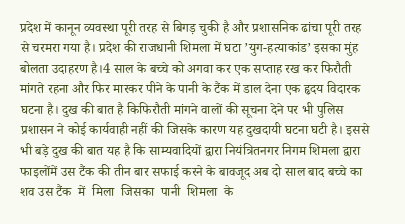प्रदेश में कानून व्यवस्था पूरी तरह से बिगड़ चुकी है और प्रशासनिक ढांचा पूरी तरह से चरमरा गया है। प्रदेश की राजधानी शिमला में घटा ’युग-हत्याकांड’ इसका मुंह बोलता उदाहरण है।4 साल के बच्चे को अगवा कर एक सप्ताह रख कर फिरौती मांगते रहना और फिर मारकर पीने के पानी के टैंक में डाल देना एक हृदय विदारक घटना है। दुख की बात है किफिरौती मांगने वालों की सूचना देने पर भी पुलिस प्रशासन ने कोई कार्यवाही नहीं की जिसके कारण यह दुखदायी घटना घटी है। इससे भी बड़े दुख की बात यह है कि साम्यवादियों द्वारा नियंत्रितनगर निगम शिमला द्वारा फाइलोंमें उस टैंक की तीन बार सफाई करने के बावजूद अब दो साल बाद बच्चे का शव उस टैंक  में  मिला  जिसका  पानी  शिमला  के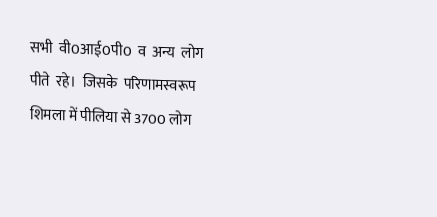सभी  वी0आई0पी0  व  अन्य  लोग  पीते  रहे।  जिसके  परिणामस्वरूप शिमला में पीलिया से 3700 लोग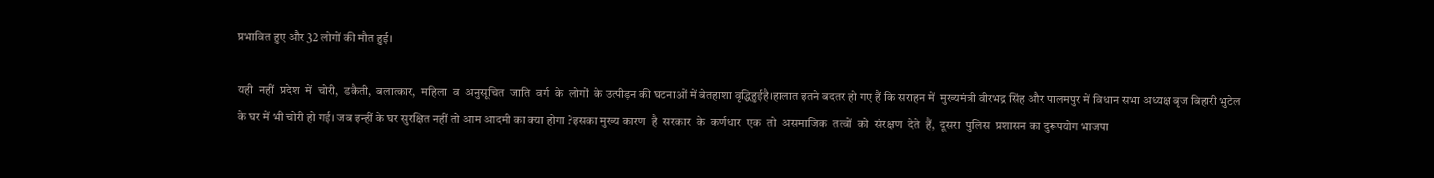प्रभावित हुए और 32 लोगों की मौत हुई।

यही  नहीं  प्रदेश  में  चोरी,  डकैती,  बलात्कार,  महिला  व  अनुसूचित  जाति  वर्ग  के  लोगों  के उत्पीड़न की घटनाओं में बेतहाशा वृद्धिहुईहै।हालात इतने बदतर हो गए हैं कि सराहन में  मुख्यमंत्री वीरभद्र सिंह और पालमपुर में विधान सभा अध्यक्ष बृज बिहारी भुटेल के घर में भी चोरी हो गई। जब इन्हीं के घर सुरक्षित नहीं तो आम आदमी का क्या होगा ?इसका मुख्य कारण  है  सरकार  के  कर्णधार  एक  तो  असमाजिक  तत्वों  को  संरक्षण  देते  हैं,  दूसरा  पुलिस  प्रशासन का दुरूपयोग भाजपा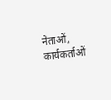नेताओं, कार्यकर्ताओं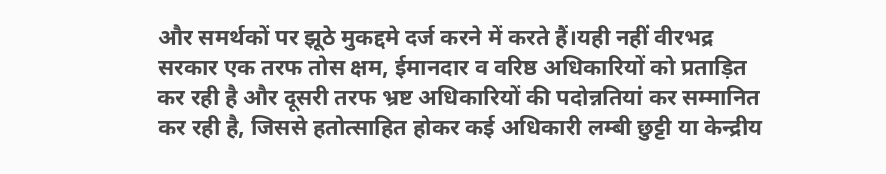और समर्थकों पर झूठे मुकद्दमे दर्ज करने में करते हैं।यही नहीं वीरभद्र सरकार एक तरफ तोस क्षम, ईमानदार व वरिष्ठ अधिकारियों को प्रताड़ित कर रही है और दूसरी तरफ भ्रष्ट अधिकारियों की पदोन्नतियां कर सम्मानित कर रही है, जिससे हतोत्साहित होकर कई अधिकारी लम्बी छुट्टी या केन्द्रीय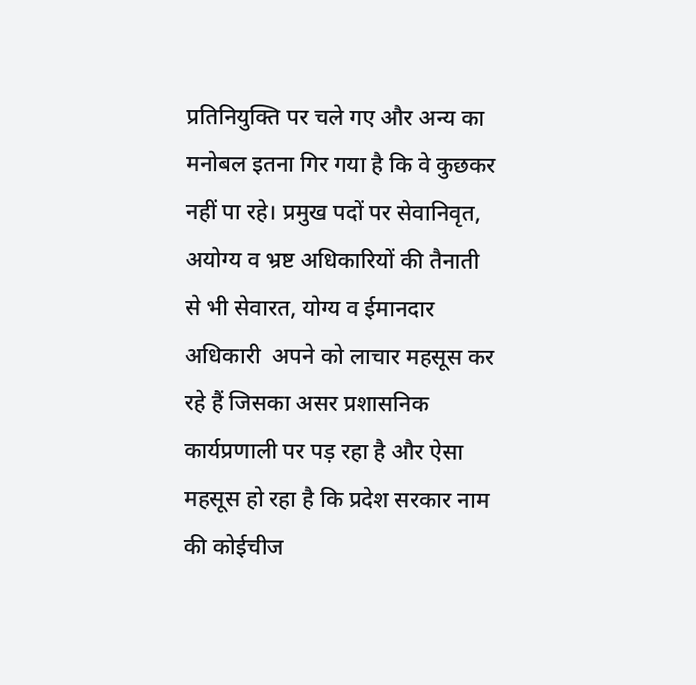प्रतिनियुक्ति पर चले गए और अन्य का मनोबल इतना गिर गया है कि वे कुछकर नहीं पा रहे। प्रमुख पदों पर सेवानिवृत, अयोग्य व भ्रष्ट अधिकारियों की तैनाती से भी सेवारत, योग्य व ईमानदार अधिकारी  अपने को लाचार महसूस कर रहे हैं जिसका असर प्रशासनिक कार्यप्रणाली पर पड़ रहा है और ऐसा महसूस हो रहा है कि प्रदेश सरकार नाम की कोईचीज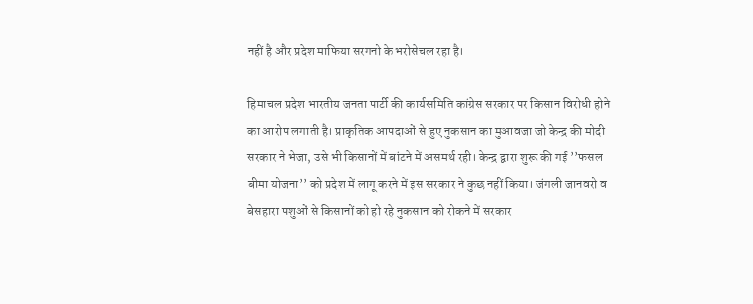नहीं है और प्रदेश माफिया सरगनो के भरोसेचल रहा है।

हिमाचल प्रदेश भारतीय जनता पार्टी की कार्यसमिति कांग्रेस सरकार पर किसान विरोधी होने का आरोप लगाती है। प्राकृतिक आपदाओं से हुए नुकसान का मुआवजा जो केन्द्र की मोदी सरकार ने भेजा, उसे भी किसानों में बांटने में असमर्थ रही। केन्द्र द्वारा शुरू की गई ’’फसल बीमा योजना’’ को प्रदेश में लागू करने में इस सरकार ने कुछ नहीं किया। जंगली जानवरो व बेसहारा पशुओं से किसानों को हो रहे नुकसान को रोकने में सरकार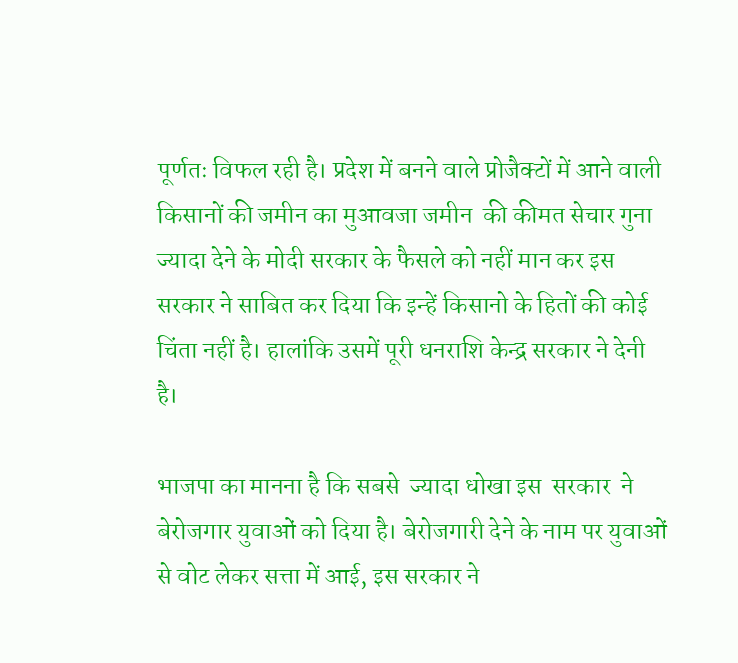पूर्णतः विफल रही है। प्रदेश में बनने वाले प्रोजैक्टों में आने वाली किसानों की जमीन का मुआवजा जमीन  की कीमत सेचार गुना ज्यादा देने के मोदी सरकार के फैसले को नहीं मान कर इस सरकार ने साबित कर दिया कि इन्हें किसानो के हितों की कोई चिंता नहीं है। हालांकि उसमें पूरी धनराशि केन्द्र सरकार ने देनी है।

भाजपा का मानना है कि सबसे  ज्यादा धोखा इस  सरकार  ने  बेरोजगार युवाओं को दिया है। बेरोजगारी देने के नाम पर युवाओं से वोट लेकर सत्ता में आई, इस सरकार ने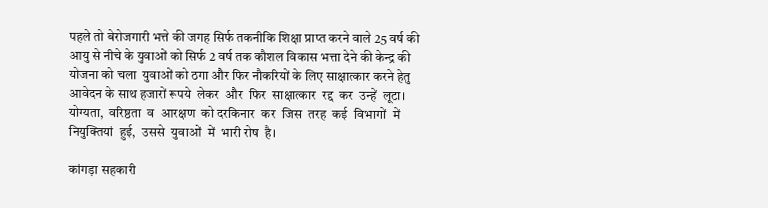पहले तो बेरोजगारी भत्ते की जगह सिर्फ तकनीकि शिक्षा प्राप्त करने वाले 25 वर्ष की आयु से नीचे के युवाओं को सिर्फ 2 वर्ष तक कौशल विकास भत्ता देने की केन्द्र की योजना को चला  युवाओं को ठगा और फिर नौकरियों के लिए साक्षात्कार करने हेतु आवेदन के साथ हजारों रूपये  लेकर  और  फिर  साक्षात्कार  रद्द  कर  उन्हें  लूटा।  योग्यता,  वरिष्ठता  व  आरक्षण  को दरकिनार  कर  जिस  तरह  कई  विभागों  में  नियुक्तियां  हुई,  उससे  युवाओं  में  भारी रोष  है।

कांगड़ा सहकारी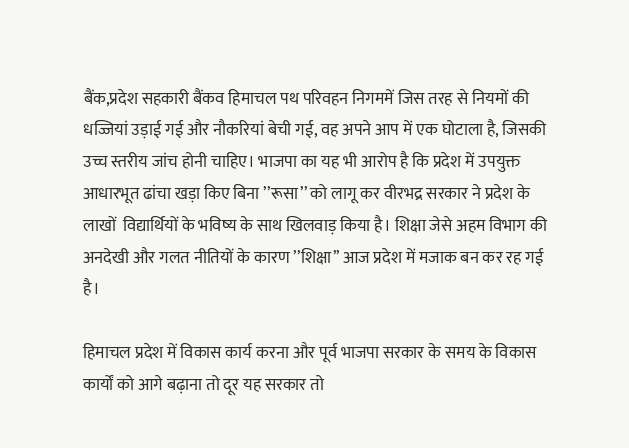बैंक,प्रदेश सहकारी बैंकव हिमाचल पथ परिवहन निगममें जिस तरह से नियमों की धज्जियां उड़ाई गई और नौकरियां बेची गई, वह अपने आप में एक घोटाला है, जिसकी उच्च स्तरीय जांच होनी चाहिए। भाजपा का यह भी आरोप है कि प्रदेश में उपयुक्त आधारभूत ढांचा खड़ा किए बिना ’’रूसा’’ को लागू कर वीरभद्र सरकार ने प्रदेश के लाखों  विद्यार्थियों के भविष्य के साथ खिलवाड़ किया है। शिक्षा जेसे अहम विभाग की अनदेखी और गलत नीतियों के कारण ’’शिक्षा’’ आज प्रदेश में मजाक बन कर रह गई है।

हिमाचल प्रदेश में विकास कार्य करना और पूर्व भाजपा सरकार के समय के विकास कार्यों को आगे बढ़ाना तो दूर यह सरकार तो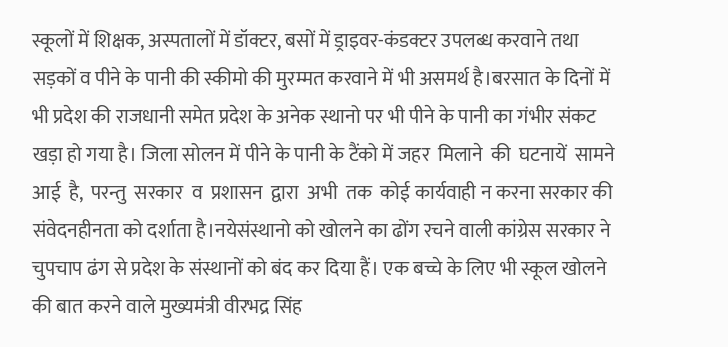स्कूलों में शिक्षक, अस्पतालों में डॉक्टर, बसों में ड्राइवर-कंडक्टर उपलब्ध करवाने तथा सड़कों व पीने के पानी की स्कीमो की मुरम्मत करवाने में भी असमर्थ है।बरसात के दिनों में भी प्रदेश की राजधानी समेत प्रदेश के अनेक स्थानो पर भी पीने के पानी का गंभीर संकट खड़ा हो गया है। जिला सोलन में पीने के पानी के टैंको में जहर  मिलाने  की  घटनायें  सामने  आई  है,  परन्तु  सरकार  व  प्रशासन  द्वारा  अभी  तक  कोई कार्यवाही न करना सरकार की संवेदनहीनता को दर्शाता है।नयेसंस्थानो को खोलने का ढोंग रचने वाली कांग्रेस सरकार ने चुपचाप ढंग से प्रदेश के संस्थानों को बंद कर दिया हैं। एक बच्चे के लिए भी स्कूल खोलने की बात करने वाले मुख्यमंत्री वीरभद्र सिंह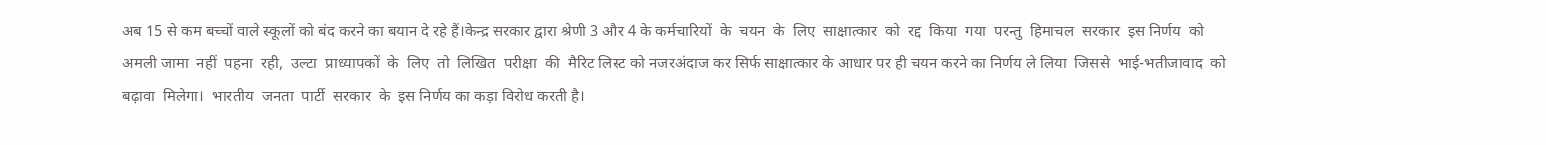अब 15 से कम बच्चों वाले स्कूलों को बंद करने का बयान दे रहे हैं।केन्द्र सरकार द्वारा श्रेणी 3 और 4 के कर्मचारियों  के  चयन  के  लिए  साक्षात्कार  को  रद्द  किया  गया  परन्तु  हिमाचल  सरकार  इस निर्णय  को  अमली जामा  नहीं  पहना  रही,  उल्टा  प्राध्यापकों  के  लिए  तो  लिखित  परीक्षा  की  मैरिट लिस्ट को नजरअंदाज कर सिर्फ साक्षात्कार के आधार पर ही चयन करने का निर्णय ले लिया  जिससे  भाई-भतीजावाद  को  बढ़ावा  मिलेगा।  भारतीय  जनता  पार्टी  सरकार  के  इस निर्णय का कड़ा विरोध करती है।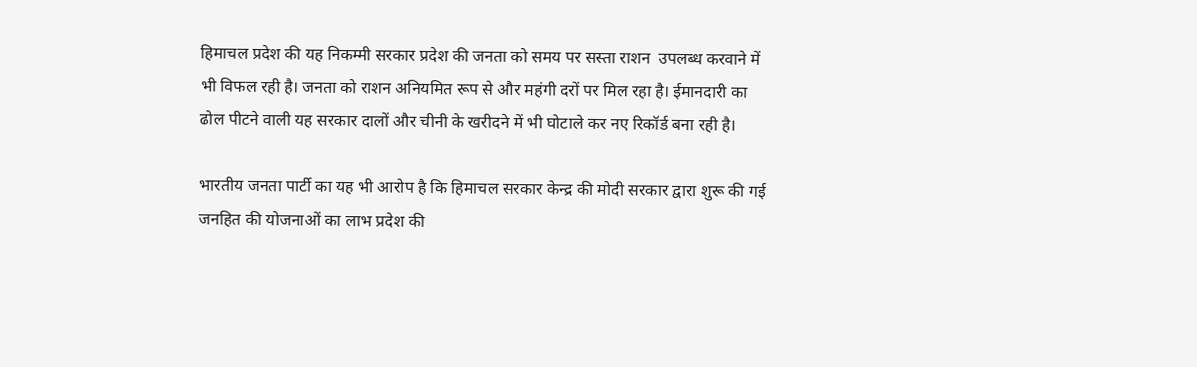हिमाचल प्रदेश की यह निकम्मी सरकार प्रदेश की जनता को समय पर सस्ता राशन  उपलब्ध करवाने में भी विफल रही है। जनता को राशन अनियमित रूप से और महंगी दरों पर मिल रहा है। ईमानदारी का ढोल पीटने वाली यह सरकार दालों और चीनी के खरीदने में भी घोटाले कर नए रिकॉर्ड बना रही है।

भारतीय जनता पार्टी का यह भी आरोप है कि हिमाचल सरकार केन्द्र की मोदी सरकार द्वारा शुरू की गई जनहित की योजनाओं का लाभ प्रदेश की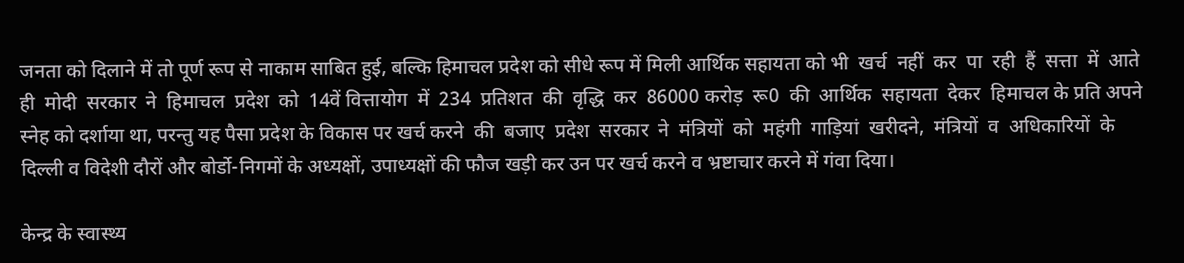जनता को दिलाने में तो पूर्ण रूप से नाकाम साबित हुई, बल्कि हिमाचल प्रदेश को सीधे रूप में मिली आर्थिक सहायता को भी  खर्च  नहीं  कर  पा  रही  हैं  सत्ता  में  आते  ही  मोदी  सरकार  ने  हिमाचल  प्रदेश  को  14वें वित्तायोग  में  234  प्रतिशत  की  वृद्धि  कर  86000 करोड़  रू0  की  आर्थिक  सहायता  देकर  हिमाचल के प्रति अपने स्नेह को दर्शाया था, परन्तु यह पैसा प्रदेश के विकास पर खर्च करने  की  बजाए  प्रदेश  सरकार  ने  मंत्रियों  को  महंगी  गाड़ियां  खरीदने,  मंत्रियों  व  अधिकारियों  के दिल्ली व विदेशी दौरों और बोर्डो-निगमों के अध्यक्षों, उपाध्यक्षों की फौज खड़ी कर उन पर खर्च करने व भ्रष्टाचार करने में गंवा दिया।

केन्द्र के स्वास्थ्य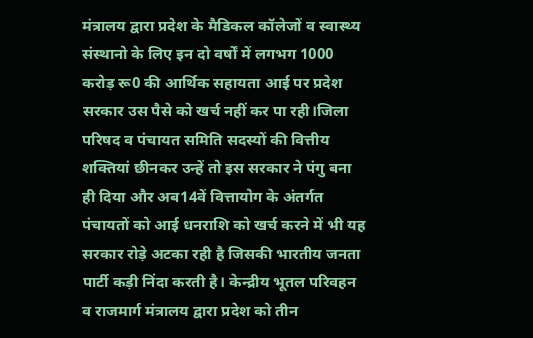मंत्रालय द्वारा प्रदेश के मैडिकल कॉलेजों व स्वास्थ्य संस्थानो के लिए इन दो वर्षों में लगभग 1000 करोड़ रू0 की आर्थिक सहायता आई पर प्रदेश सरकार उस पैसे को खर्च नहीं कर पा रही।जिला परिषद व पंचायत समिति सदस्यों की वित्तीय शक्तियां छीनकर उन्हें तो इस सरकार ने पंगु बना ही दिया और अब14वें वित्तायोग के अंतर्गत पंचायतों को आई धनराशि को खर्च करने में भी यह सरकार रोड़े अटका रही है जिसकी भारतीय जनता पार्टी कड़ी निंदा करती है। केन्द्रीय भूतल परिवहन व राजमार्ग मंत्रालय द्वारा प्रदेश को तीन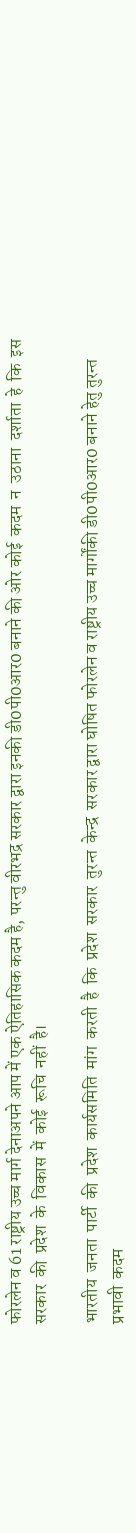फोरलेन व 61 राष्ट्रीय उच्च मार्ग देनाअपने आप में एक ऐतिहासिक कदम है, परन्तु वीरभद्र सरकार द्वारा इनकी डी0पी0आर0 बनाने की ओर कोई  कदम  न  उठाना  दर्शाता  हे  कि  इस  सरकार  की  प्रदेश  के  विकास  में  कोई  रूचि  नहीं  है।

भारतीय  जनता  पार्टी  की  प्रदेश  कार्यसमिति  मांग  करती  है  कि  प्रदेश  सरकार  तुरन्त  केन्द्र  सरकार द्वारा घोषित फोरलेन व राष्ट्रीय उच्च मार्गोंकी डी0पी0आर0 बनाने हेतु तुरन्त प्रभावी  कदम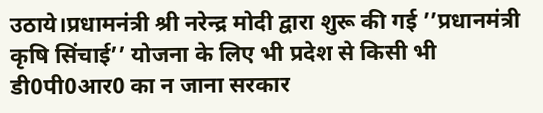उठाये।प्रधामनंत्री श्री नरेन्द्र मोदी द्वारा शुरू की गई ’’प्रधानमंत्री कृषि सिंचाई’’ योजना के लिए भी प्रदेश से किसी भी डी0पी0आर0 का न जाना सरकार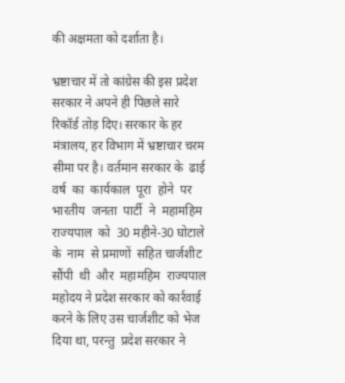की अक्षमता को दर्शाता है।

भ्रष्टाचार में तो कांग्रेस की इस प्रदेश सरकार ने अपने ही पिछले सारे रिकॉर्ड तोड़ दिए। सरकार के हर मंत्रालय, हर विभाग में भ्रष्टाचार चरम सीमा पर है। वर्तमान सरकार के  ढाई  वर्ष  का  कार्यकाल  पूरा  होने  पर  भारतीय  जनता  पार्टी  ने  महामहिम  राज्यपाल  को  30 महीने-30 घोटाले  के  नाम  से प्रमाणों  सहित चार्जशीट  सौंपी  थी  और  महामहिम  राज्यपाल  महोदय ने प्रदेश सरकार को कार्रवाई करने के लिए उस चार्जशीट को भेज दिया था, परन्तु  प्रदेश सरकार ने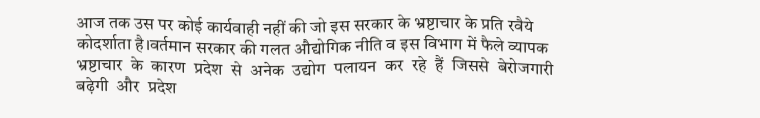आज तक उस पर कोई कार्यवाही नहीं की जो इस सरकार के भ्रष्टाचार के प्रति रवैये कोदर्शाता है।वर्तमान सरकार की गलत औद्योगिक नीति व इस विभाग में फैले व्यापक  भ्रष्टाचार  के  कारण  प्रदेश  से  अनेक  उद्योग  पलायन  कर  रहे  हैं  जिससे  बेरोजगारी बढ़ेगी  और  प्रदेश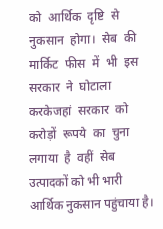को  आर्थिक  दृष्टि  से  नुकसान  होगा।  सेब  की  मार्किट  फीस  में  भी  इस सरकार  ने  घोटाला  करकेजहां  सरकार  को  करोड़ों  रूपये  का  चुना  लगाया  है  वहीं  सेब उत्पादकों को भी भारी आर्थिक नुकसान पहुंचाया है।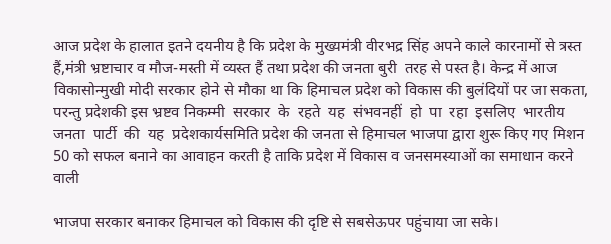आज प्रदेश के हालात इतने दयनीय है कि प्रदेश के मुख्यमंत्री वीरभद्र सिंह अपने काले कारनामों से त्रस्त हैं,मंत्री भ्रष्टाचार व मौज-मस्ती में व्यस्त हैं तथा प्रदेश की जनता बुरी  तरह से पस्त है। केन्द्र में आज विकासोन्मुखी मोदी सरकार होने से मौका था कि हिमाचल प्रदेश को विकास की बुलंदियों पर जा सकता, परन्तु प्रदेशकी इस भ्रष्टव निकम्मी  सरकार  के  रहते  यह  संभवनहीं  हो  पा  रहा  इसलिए  भारतीय  जनता  पार्टी  की  यह  प्रदेशकार्यसमिति प्रदेश की जनता से हिमाचल भाजपा द्वारा शुरू किए गए मिशन 50 को सफल बनाने का आवाहन करती है ताकि प्रदेश में विकास व जनसमस्याओं का समाधान करने वाली

भाजपा सरकार बनाकर हिमाचल को विकास की दृष्टि से सबसेऊपर पहुंचाया जा सके।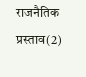राजनैतिक प्रस्ताव(2)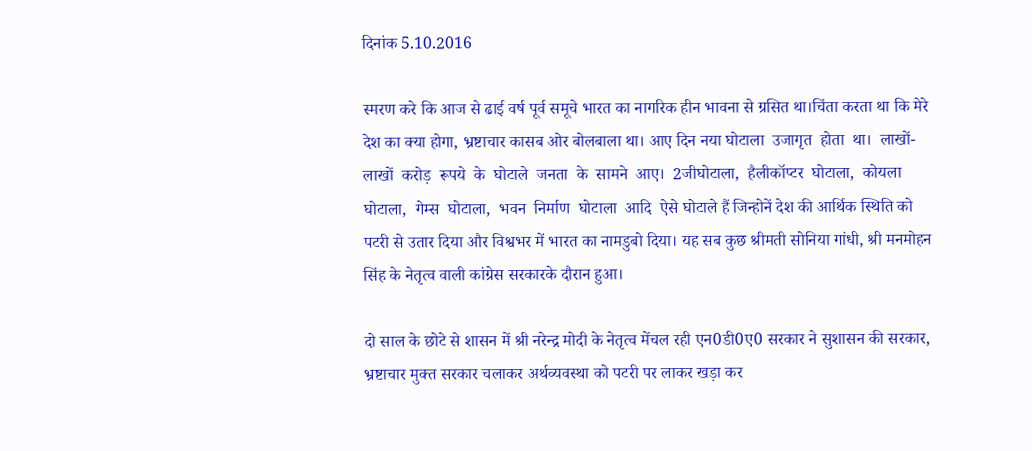दिनांक 5.10.2016

स्मरण करे कि आज से ढाई वर्ष पूर्व समूचे भारत का नागरिक हीन भावना से ग्रसित था।चिंता करता था कि मेरे देश का क्या होगा, भ्रष्टाचार कासब ओर बोलबाला था। आए दिन नया घोटाला  उजागृत  होता  था।  लाखों-लाखों  करोड़  रूपये  के  घोटाले  जनता  के  सामने  आए।  2जीघोटाला,  हैलीकॉप्टर  घोटाला,  कोयला  घोटाला,  गेम्स  घोटाला,  भवन  निर्माण  घोटाला  आदि  ऐसे घोटाले हैं जिन्होनें देश की आर्थिक स्थिति को पटरी से उतार दिया और विश्वभर में भारत का नामडुबो दिया। यह सब कुछ श्रीमती सोनिया गांधी, श्री मनमोहन सिंह के नेतृत्व वाली कांग्रेस सरकारके दौरान हुआ।

दो साल के छोटे से शासन में श्री नरेन्द्र मोदी के नेतृत्व मेंचल रही एन0डी0ए0 सरकार ने सुशासन की सरकार, भ्रष्टाचार मुक्त सरकार चलाकर अर्थव्यवस्था को पटरी पर लाकर खड़ा कर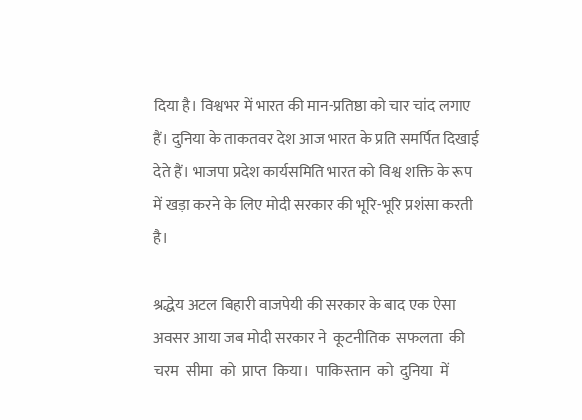दिया है। विश्वभर में भारत की मान-प्रतिष्ठा को चार चांद लगाए हैं। दुनिया के ताकतवर देश आज भारत के प्रति समर्पित दिखाई देते हैं। भाजपा प्रदेश कार्यसमिति भारत को विश्व शक्ति के रूप में खड़ा करने के लिए मोदी सरकार की भूरि-भूरि प्रशंसा करती है।

श्रद्धेय अटल बिहारी वाजपेयी की सरकार के बाद एक ऐसा अवसर आया जब मोदी सरकार ने  कूटनीतिक  सफलता  की  चरम  सीमा  को  प्राप्त  किया।  पाकिस्तान  को  दुनिया  में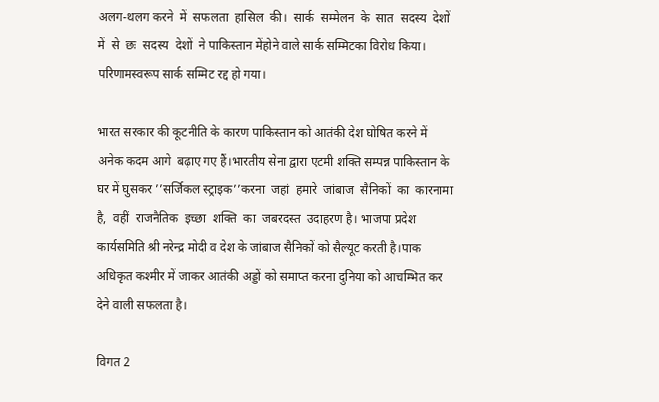अलग-थलग करने  में  सफलता  हासिल  की।  सार्क  सम्मेलन  के  सात  सदस्य  देशों  में  से  छः  सदस्य  देशों  ने पाकिस्तान मेंहोने वाले सार्क सम्मिटका विरोध किया। परिणामस्वरूप सार्क सम्मिट रद्द हो गया।

भारत सरकार की कूटनीति के कारण पाकिस्तान को आतंकी देश घोषित करने में अनेक कदम आगे  बढ़ाए गए हैं।भारतीय सेना द्वारा एटमी शक्ति सम्पन्न पाकिस्तान के घर में घुसकर ’’सर्जिकल स्ट्राइक’’करना  जहां  हमारे  जांबाज  सैनिकों  का  कारनामा  है,  वहीं  राजनैतिक  इच्छा  शक्ति  का  जबरदस्त  उदाहरण है। भाजपा प्रदेश कार्यसमिति श्री नरेन्द्र मोदी व देश के जांबाज सैनिकों को सैल्यूट करती है।पाक अधिकृत कश्मीर में जाकर आतंकी अड्डों को समाप्त करना दुनिया को आचम्भित कर देने वाली सफलता है।

विगत 2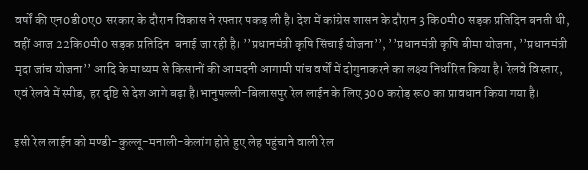वर्षों की एन0डी0ए0 सरकार के दौरान विकास ने रफ्तार पकड़ ली है। देश में कांग्रेस शासन के दौरान 3 कि0मी0 सड़क प्रतिदिन बनती थी, वहीं आज 22कि0मी0 सड़क प्रतिदिन  बनाई जा रही है। ’’प्रधानमंत्री कृषि सिंचाई योजना’’, ’’प्रधानमंत्री कृषि बीमा योजना, ’’प्रधानमंत्री मृदा जांच योजना’’ आदि के माध्यम से किसानों की आमदनी आगामी पांच वर्षों में दोगुनाकरने का लक्ष्य निर्धारित किया है। रेलवे विस्तार, एवं रेलवे में स्पीड, हर दृष्टि से देश आगे बढ़ा है।भानुपल्ली-बिलासपुर रेल लाईन के लिए 300 करोड़ रू0 का प्रावधान किया गया है।

इसी रेल लाईन को मण्डी-कुल्लू-मनाली-केलांग होते हुए लेह पहुंचाने वाली रेल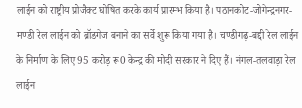लाईन को राष्ट्रीय प्रोजैक्ट घोषित करके कार्य प्रारम्भ किया है। पठानकोट-जोगेन्द्रनगर-मण्डी रेल लाईन को ब्रॉडगेज बनाने का सर्वे शुरू किया गया है। चण्डीगढ़-बद्दी रेल लाईन के निर्माण के लिए 95 करोड़ रू0 केन्द्र की मोदी सरकार ने दिए हैं। नंगल-तलवाड़ा रेल लाईन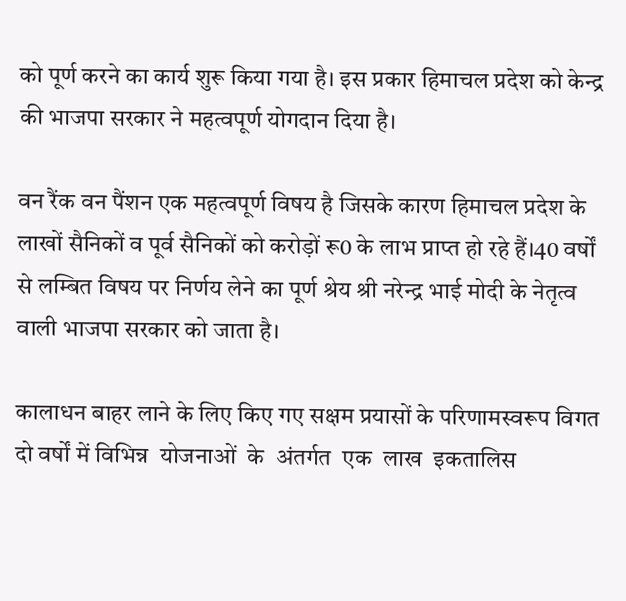को पूर्ण करने का कार्य शुरू किया गया है। इस प्रकार हिमाचल प्रदेश को केन्द्र की भाजपा सरकार ने महत्वपूर्ण योगदान दिया है।

वन रैंक वन पैंशन एक महत्वपूर्ण विषय है जिसके कारण हिमाचल प्रदेश के लाखों सैनिकों व पूर्व सैनिकों को करोड़ों रू0 के लाभ प्राप्त हो रहे हैं।40 वर्षों से लम्बित विषय पर निर्णय लेने का पूर्ण श्रेय श्री नरेन्द्र भाई मोदी के नेतृत्व वाली भाजपा सरकार को जाता है।

कालाधन बाहर लाने के लिए किए गए सक्षम प्रयासों के परिणामस्वरूप विगत दो वर्षों में विभिन्न  योजनाओं  के  अंतर्गत  एक  लाख  इकतालिस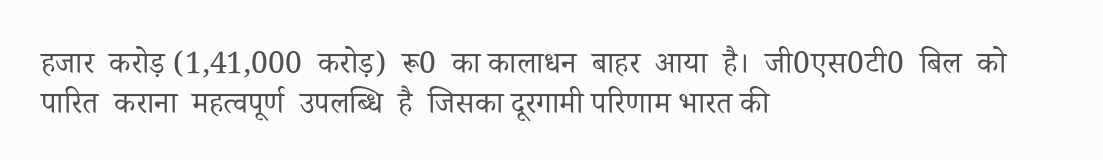हजार  करोड़ (1,41,000  करोड़)  रू0  का कालाधन  बाहर  आया  है।  जी0एस0टी0  बिल  को  पारित  कराना  महत्वपूर्ण  उपलब्धि  है  जिसका दूरगामी परिणाम भारत की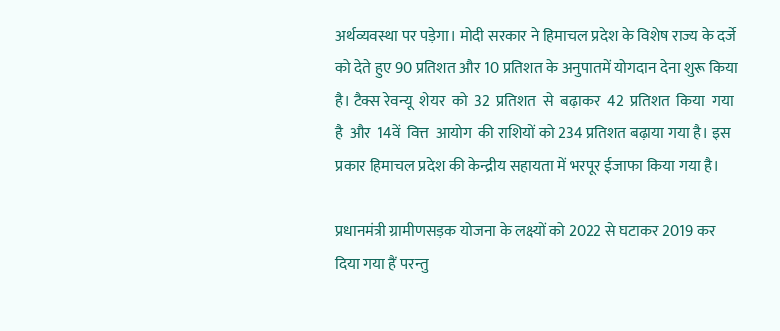अर्थव्यवस्था पर पड़ेगा। मोदी सरकार ने हिमाचल प्रदेश के विशेष राज्य के दर्जे को देते हुए 90 प्रतिशत और 10 प्रतिशत के अनुपातमें योगदान देना शुरू किया है। टैक्स रेवन्यू  शेयर  को  32  प्रतिशत  से  बढ़ाकर  42  प्रतिशत  किया  गया  है  और  14वें  वित्त  आयोग  की राशियों को 234 प्रतिशत बढ़ाया गया है। इस प्रकार हिमाचल प्रदेश की केन्द्रीय सहायता में भरपूर ईजाफा किया गया है।

प्रधानमंत्री ग्रामीणसड़क योजना के लक्ष्यों को 2022 से घटाकर 2019 कर दिया गया हैं परन्तु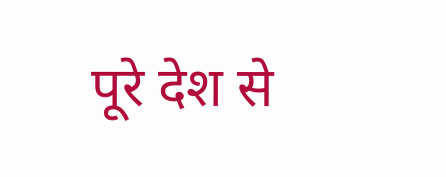पूरे देश से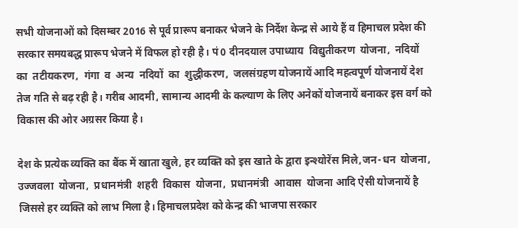सभी योजनाओं को दिसम्बर 2016 से पूर्व प्रारूप बनाकर भेजने के निर्देश केन्द्र से आये हैं व हिमाचल प्रदेश की सरकार समयबद्ध प्रारूप भेजने में विफल हो रही है। पं0 दीनदयाल उपाध्याय  विद्युतीकरण  योजना,  नदियों  का  तटीयकरण,  गंगा  व  अन्य  नदियों  का  शुद्धीकरण,  जलसंग्रहण योजनायें आदि महत्वपूर्ण योजनायें देश तेज गति से बढ़ रही है। गरीब आदमी, सामान्य आदमी के कल्याण के लिए अनेकों योजनायें बनाकर इस वर्ग को विकास की ओर अग्रसर किया है।

देश के प्रत्येक व्यक्ति का बैंक में खाता खुले, हर व्यक्ति को इस खाते के द्वारा इन्श्योरेंस मिले,जन-धन  योजना,  उज्जवला  योजना,  प्रधानमंत्री  शहरी  विकास  योजना,  प्रधानमंत्री  आवास  योजना आदि ऐसी योजनायें है जिससे हर व्यक्ति को लाभ मिला है। हिमाचलप्रदेश को केन्द्र की भाजपा सरकार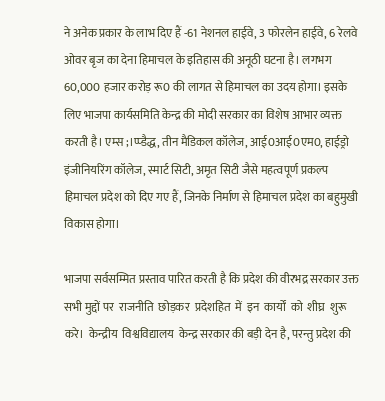ने अनेक प्रकार के लाभ दिए हैं -61 नेशनल हाईवे, 3 फोरलेन हाईवे, 6 रेलवे ओवर बृज का देना हिमाचल के इतिहास की अनूठी घटना है। लगभग 60,000 हजार करोड़ रू0 की लागत से हिमाचल का उदय होगा। इसके लिए भाजपा कार्यसमिति केन्द्र की मोदी सरकार का विशेष आभार व्यक्त करती है। एम्स ;।प्प्डैद्ध, तीन मैडिकल कॉलेज, आई0आई0एम0, हाईड्रो इंजीनियरिंग कॉलेज, स्मार्ट सिटी, अमृत सिटी जैसे महत्वपूर्ण प्रकल्प हिमाचल प्रदेश को दिए गए हैं, जिनके निर्माण से हिमाचल प्रदेश का बहुमुखी विकास होगा।

भाजपा सर्वसम्मित प्रस्ताव पारित करती है कि प्रदेश की वीरभद्र सरकार उक्त सभी मुद्दों पर  राजनीति  छोड़कर  प्रदेशहित  में  इन  कार्यों  को  शीघ्र  शुरू  करे।  केन्द्रीय  विश्वविद्यालय  केन्द्र सरकार की बड़ी देन है, परन्तु प्रदेश की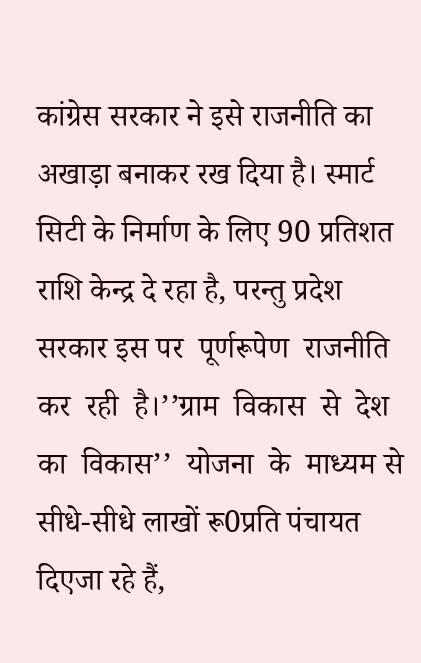कांग्रेस सरकार ने इसे राजनीति का अखाड़ा बनाकर रख दिया है। स्मार्ट सिटी के निर्माण के लिए 90 प्रतिशत राशि केन्द्र दे रहा है, परन्तु प्रदेश सरकार इस पर  पूर्णरूपेण  राजनीति  कर  रही  है।’’ग्राम  विकास  से  देश  का  विकास’’  योजना  के  माध्यम से सीधे-सीधे लाखों रू0प्रति पंचायत दिएजा रहे हैं,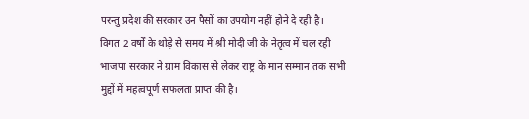परन्तु प्रदेश की सरकार उन पैसों का उपयोग नहीं होने दे रही है। विगत 2 वर्षों के थोड़े से समय में श्री मोदी जी के नेतृत्व में चल रही भाजपा सरकार ने ग्राम विकास से लेकर राष्ट्र के मान सम्मान तक सभी मुद्दों में महत्वपूर्ण सफलता प्राप्त की है।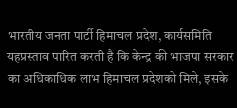भारतीय जनता पार्टी हिमाचल प्रदेश, कार्यसमिति यहप्रस्ताव पारित करती है कि केन्द्र की भाजपा सरकार का अधिकाधिक लाभ हिमाचल प्रदेशको मिले, इसके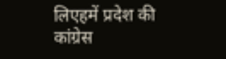लिएहमें प्रदेश की कांग्रेस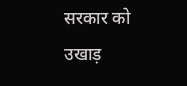सरकार को उखाड़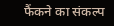फैंकने का संकल्प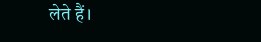लेते हैं।